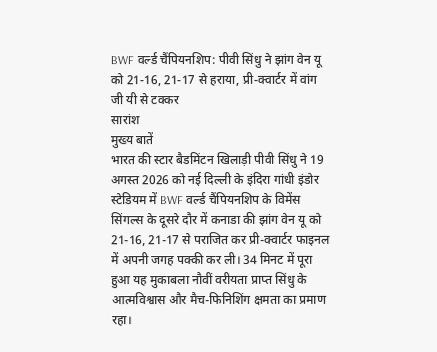BWF वर्ल्ड चैंपियनशिप: पीवी सिंधु ने झांग वेन यू को 21-16, 21-17 से हराया, प्री-क्वार्टर में वांग जी यी से टक्कर
सारांश
मुख्य बातें
भारत की स्टार बैडमिंटन खिलाड़ी पीवी सिंधु ने 19 अगस्त 2026 को नई दिल्ली के इंदिरा गांधी इंडोर स्टेडियम में BWF वर्ल्ड चैंपियनशिप के विमेंस सिंगल्स के दूसरे दौर में कनाडा की झांग वेन यू को 21-16, 21-17 से पराजित कर प्री-क्वार्टर फाइनल में अपनी जगह पक्की कर ली। 34 मिनट में पूरा हुआ यह मुकाबला नौवीं वरीयता प्राप्त सिंधु के आत्मविश्वास और मैच-फिनिशिंग क्षमता का प्रमाण रहा।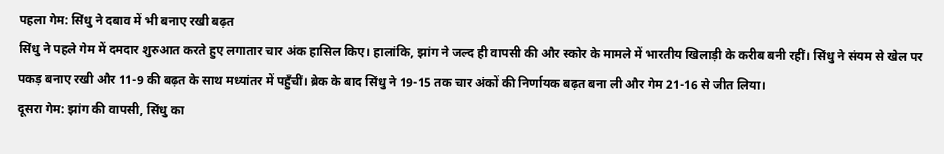पहला गेम: सिंधु ने दबाव में भी बनाए रखी बढ़त
सिंधु ने पहले गेम में दमदार शुरुआत करते हुए लगातार चार अंक हासिल किए। हालांकि, झांग ने जल्द ही वापसी की और स्कोर के मामले में भारतीय खिलाड़ी के करीब बनी रहीं। सिंधु ने संयम से खेल पर पकड़ बनाए रखी और 11-9 की बढ़त के साथ मध्यांतर में पहुँचीं। ब्रेक के बाद सिंधु ने 19-15 तक चार अंकों की निर्णायक बढ़त बना ली और गेम 21-16 से जीत लिया।
दूसरा गेम: झांग की वापसी, सिंधु का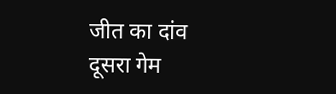जीत का दांव
दूसरा गेम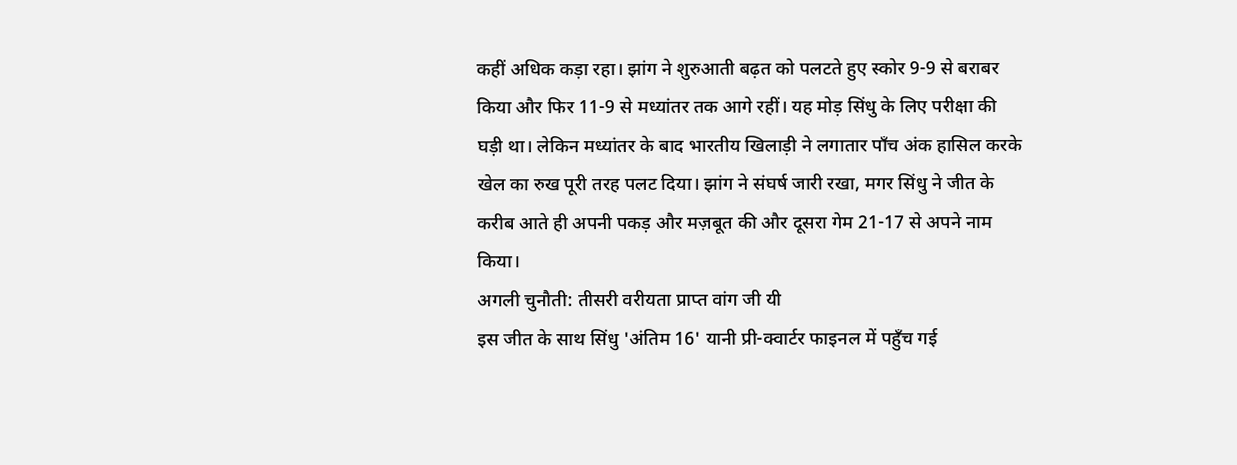कहीं अधिक कड़ा रहा। झांग ने शुरुआती बढ़त को पलटते हुए स्कोर 9-9 से बराबर किया और फिर 11-9 से मध्यांतर तक आगे रहीं। यह मोड़ सिंधु के लिए परीक्षा की घड़ी था। लेकिन मध्यांतर के बाद भारतीय खिलाड़ी ने लगातार पाँच अंक हासिल करके खेल का रुख पूरी तरह पलट दिया। झांग ने संघर्ष जारी रखा, मगर सिंधु ने जीत के करीब आते ही अपनी पकड़ और मज़बूत की और दूसरा गेम 21-17 से अपने नाम किया।
अगली चुनौती: तीसरी वरीयता प्राप्त वांग जी यी
इस जीत के साथ सिंधु 'अंतिम 16' यानी प्री-क्वार्टर फाइनल में पहुँच गई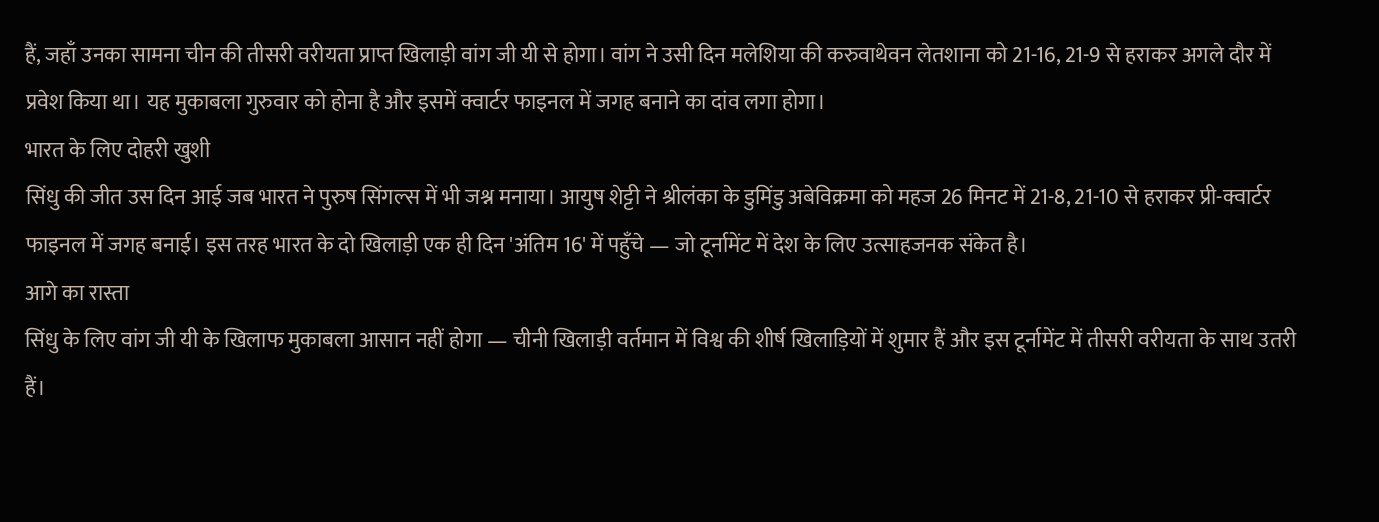हैं, जहाँ उनका सामना चीन की तीसरी वरीयता प्राप्त खिलाड़ी वांग जी यी से होगा। वांग ने उसी दिन मलेशिया की करुवाथेवन लेतशाना को 21-16, 21-9 से हराकर अगले दौर में प्रवेश किया था। यह मुकाबला गुरुवार को होना है और इसमें क्वार्टर फाइनल में जगह बनाने का दांव लगा होगा।
भारत के लिए दोहरी खुशी
सिंधु की जीत उस दिन आई जब भारत ने पुरुष सिंगल्स में भी जश्न मनाया। आयुष शेट्टी ने श्रीलंका के डुमिंडु अबेविक्रमा को महज 26 मिनट में 21-8, 21-10 से हराकर प्री-क्वार्टर फाइनल में जगह बनाई। इस तरह भारत के दो खिलाड़ी एक ही दिन 'अंतिम 16' में पहुँचे — जो टूर्नामेंट में देश के लिए उत्साहजनक संकेत है।
आगे का रास्ता
सिंधु के लिए वांग जी यी के खिलाफ मुकाबला आसान नहीं होगा — चीनी खिलाड़ी वर्तमान में विश्व की शीर्ष खिलाड़ियों में शुमार हैं और इस टूर्नामेंट में तीसरी वरीयता के साथ उतरी हैं।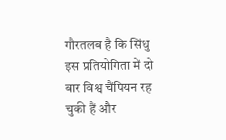गौरतलब है कि सिंधु इस प्रतियोगिता में दो बार विश्व चैंपियन रह चुकी हैं और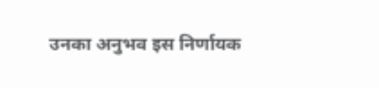उनका अनुभव इस निर्णायक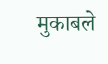मुकाबले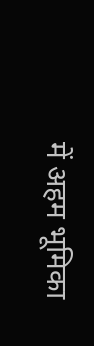में अहम भूमिका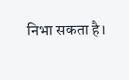निभा सकता है।